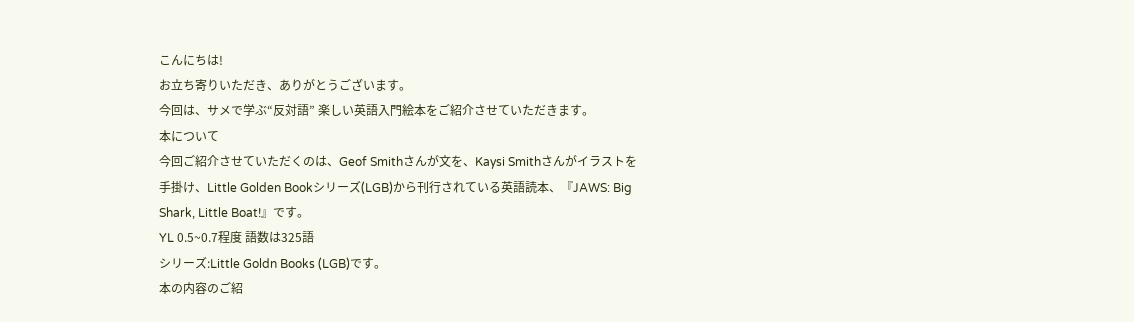こんにちは!
お立ち寄りいただき、ありがとうございます。
今回は、サメで学ぶ“反対語” 楽しい英語入門絵本をご紹介させていただきます。
本について
今回ご紹介させていただくのは、Geof Smithさんが文を、Kaysi Smithさんがイラストを手掛け、Little Golden Bookシリーズ(LGB)から刊行されている英語読本、『JAWS: Big Shark, Little Boat!』です。
YL 0.5~0.7程度 語数は325語
シリーズ:Little Goldn Books (LGB)です。
本の内容のご紹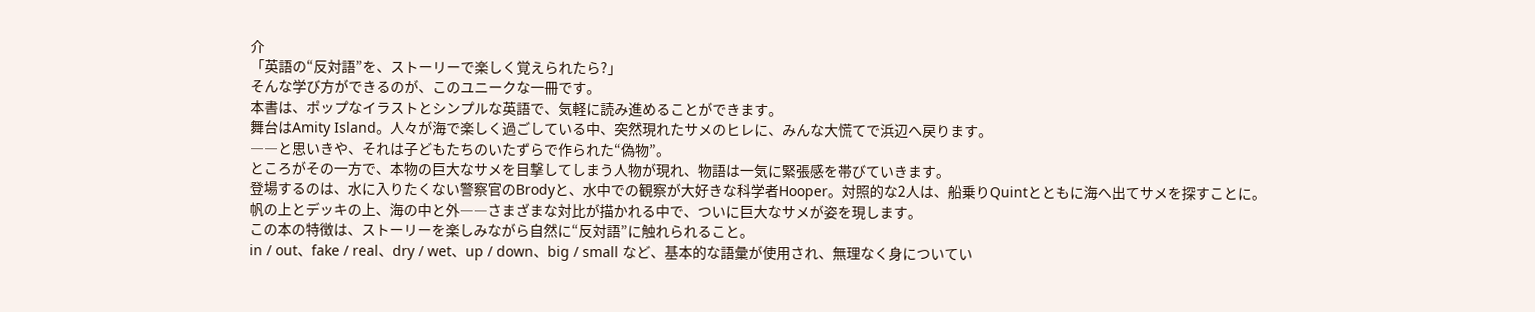介
「英語の“反対語”を、ストーリーで楽しく覚えられたら?」
そんな学び方ができるのが、このユニークな一冊です。
本書は、ポップなイラストとシンプルな英語で、気軽に読み進めることができます。
舞台はAmity Island。人々が海で楽しく過ごしている中、突然現れたサメのヒレに、みんな大慌てで浜辺へ戻ります。
――と思いきや、それは子どもたちのいたずらで作られた“偽物”。
ところがその一方で、本物の巨大なサメを目撃してしまう人物が現れ、物語は一気に緊張感を帯びていきます。
登場するのは、水に入りたくない警察官のBrodyと、水中での観察が大好きな科学者Hooper。対照的な2人は、船乗りQuintとともに海へ出てサメを探すことに。
帆の上とデッキの上、海の中と外――さまざまな対比が描かれる中で、ついに巨大なサメが姿を現します。
この本の特徴は、ストーリーを楽しみながら自然に“反対語”に触れられること。
in / out、fake / real、dry / wet、up / down、big / small など、基本的な語彙が使用され、無理なく身についてい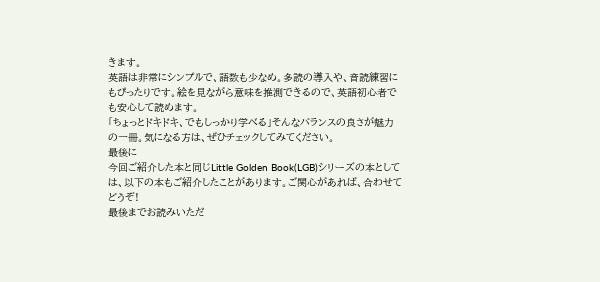きます。
英語は非常にシンプルで、語数も少なめ。多読の導入や、音読練習にもぴったりです。絵を見ながら意味を推測できるので、英語初心者でも安心して読めます。
「ちょっとドキドキ、でもしっかり学べる」そんなバランスの良さが魅力の一冊。気になる方は、ぜひチェックしてみてください。
最後に
今回ご紹介した本と同じLittle Golden Book(LGB)シリーズの本としては、以下の本もご紹介したことがあります。ご関心があれば、合わせてどうぞ!
最後までお読みいただ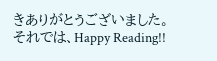きありがとうございました。
それでは、Happy Reading!!